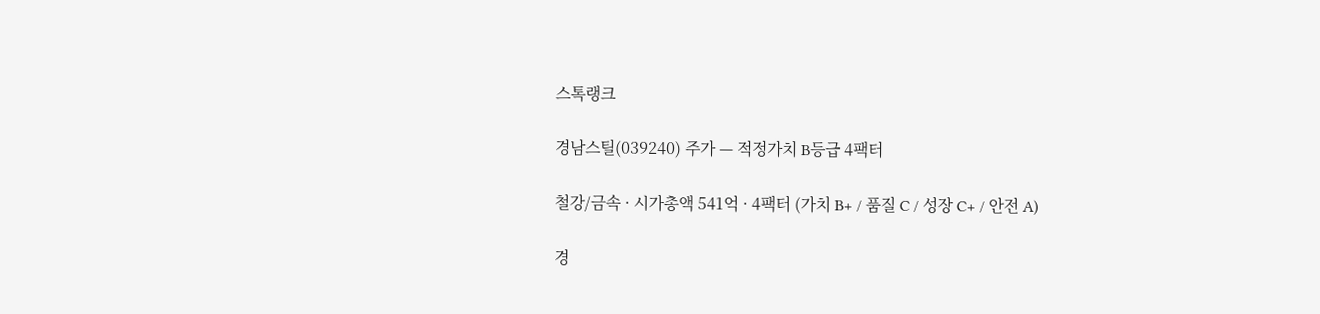스톡랭크

경남스틸(039240) 주가 — 적정가치 B등급 4팩터

철강/금속 · 시가총액 541억 · 4팩터 (가치 B+ / 품질 C / 성장 C+ / 안전 A)

경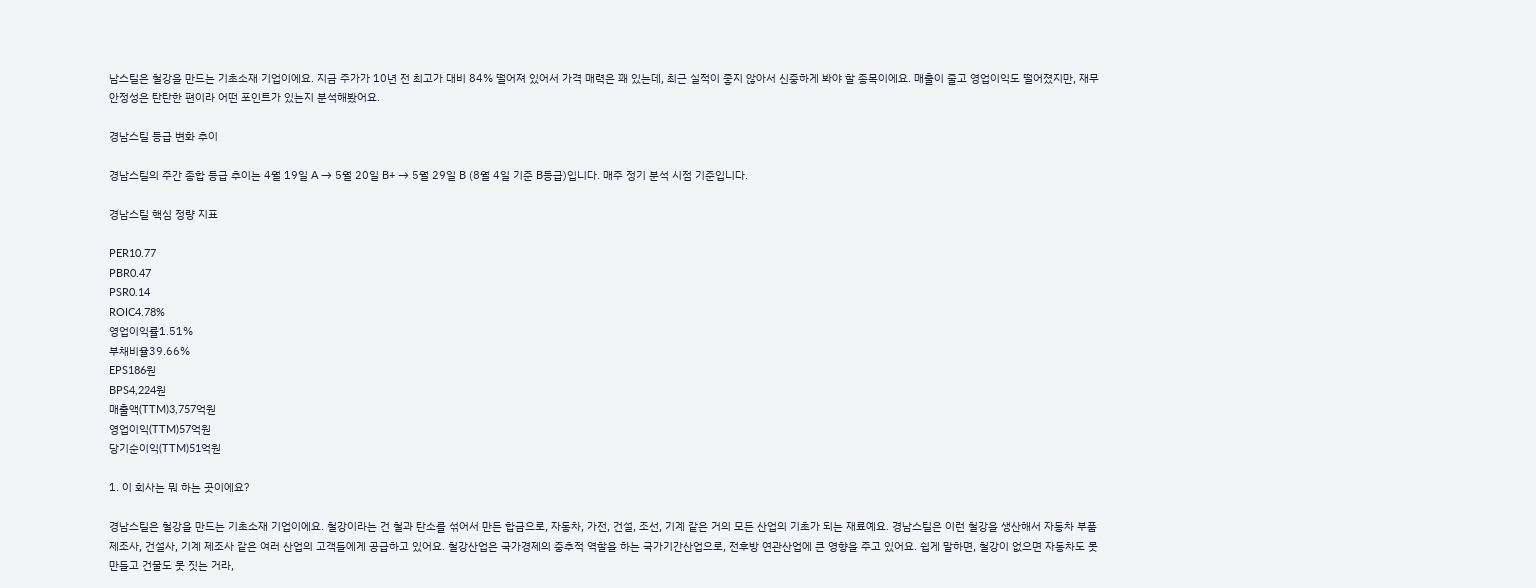남스틸은 철강을 만드는 기초소재 기업이에요. 지금 주가가 10년 전 최고가 대비 84% 떨어져 있어서 가격 매력은 꽤 있는데, 최근 실적이 좋지 않아서 신중하게 봐야 할 종목이에요. 매출이 줄고 영업이익도 떨어졌지만, 재무 안정성은 탄탄한 편이라 어떤 포인트가 있는지 분석해봤어요.

경남스틸 등급 변화 추이

경남스틸의 주간 종합 등급 추이는 4월 19일 A → 5월 20일 B+ → 5월 29일 B (8월 4일 기준 B등급)입니다. 매주 정기 분석 시점 기준입니다.

경남스틸 핵심 정량 지표

PER10.77
PBR0.47
PSR0.14
ROIC4.78%
영업이익률1.51%
부채비율39.66%
EPS186원
BPS4,224원
매출액(TTM)3,757억원
영업이익(TTM)57억원
당기순이익(TTM)51억원

1. 이 회사는 뭐 하는 곳이에요?

경남스틸은 철강을 만드는 기초소재 기업이에요. 철강이라는 건 철과 탄소를 섞어서 만든 합금으로, 자동차, 가전, 건설, 조선, 기계 같은 거의 모든 산업의 기초가 되는 재료예요. 경남스틸은 이런 철강을 생산해서 자동차 부품 제조사, 건설사, 기계 제조사 같은 여러 산업의 고객들에게 공급하고 있어요. 철강산업은 국가경제의 중추적 역할을 하는 국가기간산업으로, 전후방 연관산업에 큰 영향을 주고 있어요. 쉽게 말하면, 철강이 없으면 자동차도 못 만들고 건물도 못 짓는 거라,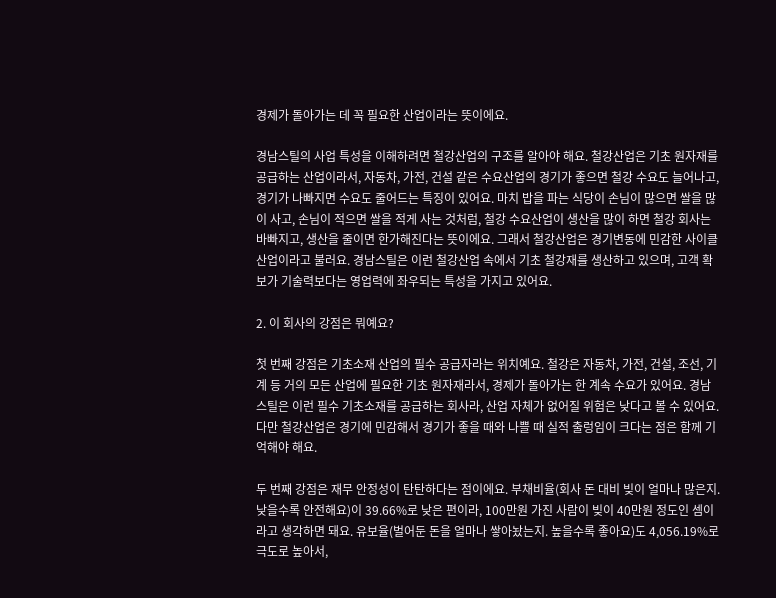경제가 돌아가는 데 꼭 필요한 산업이라는 뜻이에요.

경남스틸의 사업 특성을 이해하려면 철강산업의 구조를 알아야 해요. 철강산업은 기초 원자재를 공급하는 산업이라서, 자동차, 가전, 건설 같은 수요산업의 경기가 좋으면 철강 수요도 늘어나고, 경기가 나빠지면 수요도 줄어드는 특징이 있어요. 마치 밥을 파는 식당이 손님이 많으면 쌀을 많이 사고, 손님이 적으면 쌀을 적게 사는 것처럼, 철강 수요산업이 생산을 많이 하면 철강 회사는 바빠지고, 생산을 줄이면 한가해진다는 뜻이에요. 그래서 철강산업은 경기변동에 민감한 사이클 산업이라고 불러요. 경남스틸은 이런 철강산업 속에서 기초 철강재를 생산하고 있으며, 고객 확보가 기술력보다는 영업력에 좌우되는 특성을 가지고 있어요.

2. 이 회사의 강점은 뭐예요?

첫 번째 강점은 기초소재 산업의 필수 공급자라는 위치예요. 철강은 자동차, 가전, 건설, 조선, 기계 등 거의 모든 산업에 필요한 기초 원자재라서, 경제가 돌아가는 한 계속 수요가 있어요. 경남스틸은 이런 필수 기초소재를 공급하는 회사라, 산업 자체가 없어질 위험은 낮다고 볼 수 있어요. 다만 철강산업은 경기에 민감해서 경기가 좋을 때와 나쁠 때 실적 출렁임이 크다는 점은 함께 기억해야 해요.

두 번째 강점은 재무 안정성이 탄탄하다는 점이에요. 부채비율(회사 돈 대비 빚이 얼마나 많은지. 낮을수록 안전해요)이 39.66%로 낮은 편이라, 100만원 가진 사람이 빚이 40만원 정도인 셈이라고 생각하면 돼요. 유보율(벌어둔 돈을 얼마나 쌓아놨는지. 높을수록 좋아요)도 4,056.19%로 극도로 높아서,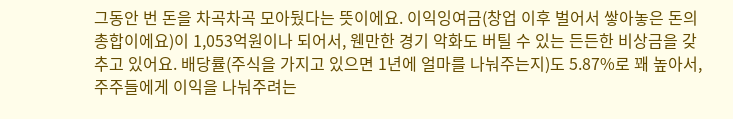그동안 번 돈을 차곡차곡 모아뒀다는 뜻이에요. 이익잉여금(창업 이후 벌어서 쌓아놓은 돈의 총합이에요)이 1,053억원이나 되어서, 웬만한 경기 악화도 버틸 수 있는 든든한 비상금을 갖추고 있어요. 배당률(주식을 가지고 있으면 1년에 얼마를 나눠주는지)도 5.87%로 꽤 높아서, 주주들에게 이익을 나눠주려는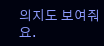의지도 보여줘요.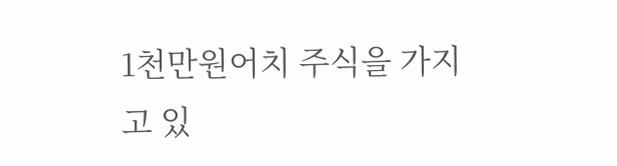1천만원어치 주식을 가지고 있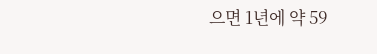으면 1년에 약 59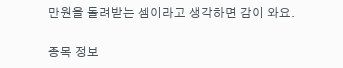만원을 돌려받는 셈이라고 생각하면 감이 와요.

종목 정보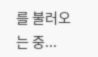를 불러오는 중...